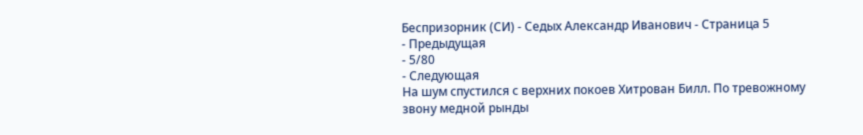Беспризорник (СИ) - Седых Александр Иванович - Страница 5
- Предыдущая
- 5/80
- Следующая
На шум спустился с верхних покоев Хитрован Билл. По тревожному звону медной рынды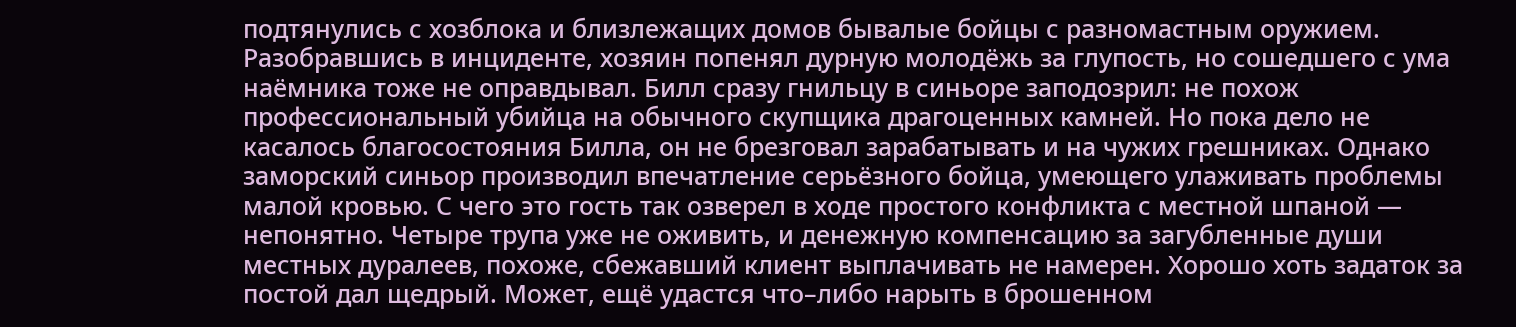подтянулись с хозблока и близлежащих домов бывалые бойцы с разномастным оружием. Разобравшись в инциденте, хозяин попенял дурную молодёжь за глупость, но сошедшего с ума наёмника тоже не оправдывал. Билл сразу гнильцу в синьоре заподозрил: не похож профессиональный убийца на обычного скупщика драгоценных камней. Но пока дело не касалось благосостояния Билла, он не брезговал зарабатывать и на чужих грешниках. Однако заморский синьор производил впечатление серьёзного бойца, умеющего улаживать проблемы малой кровью. С чего это гость так озверел в ходе простого конфликта с местной шпаной — непонятно. Четыре трупа уже не оживить, и денежную компенсацию за загубленные души местных дуралеев, похоже, сбежавший клиент выплачивать не намерен. Хорошо хоть задаток за постой дал щедрый. Может, ещё удастся что–либо нарыть в брошенном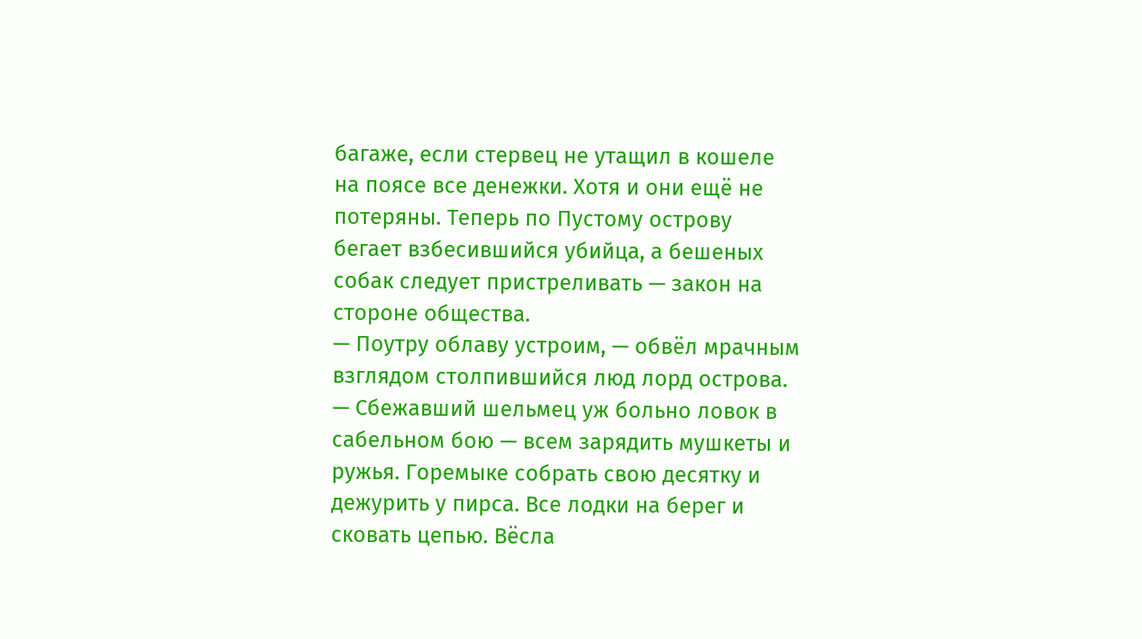багаже, если стервец не утащил в кошеле на поясе все денежки. Хотя и они ещё не потеряны. Теперь по Пустому острову бегает взбесившийся убийца, а бешеных собак следует пристреливать — закон на стороне общества.
— Поутру облаву устроим, — обвёл мрачным взглядом столпившийся люд лорд острова. — Сбежавший шельмец уж больно ловок в сабельном бою — всем зарядить мушкеты и ружья. Горемыке собрать свою десятку и дежурить у пирса. Все лодки на берег и сковать цепью. Вёсла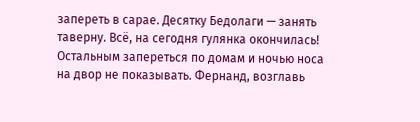запереть в сарае. Десятку Бедолаги — занять таверну. Всё, на сегодня гулянка окончилась! Остальным запереться по домам и ночью носа на двор не показывать. Фернанд, возглавь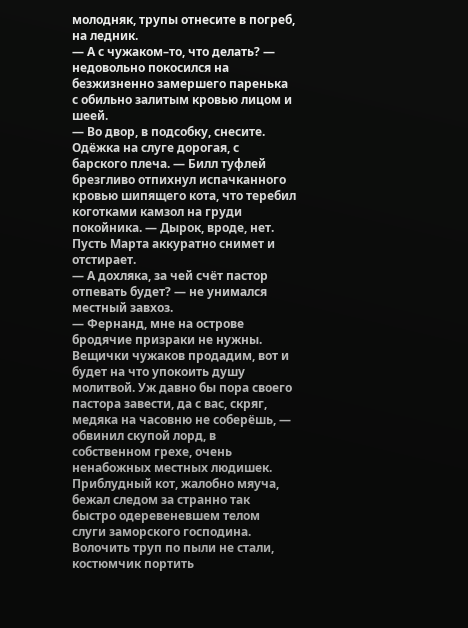молодняк, трупы отнесите в погреб, на ледник.
— А с чужаком–то, что делать? — недовольно покосился на безжизненно замершего паренька с обильно залитым кровью лицом и шеей.
— Во двор, в подсобку, снесите. Одёжка на слуге дорогая, с барского плеча. — Билл туфлей брезгливо отпихнул испачканного кровью шипящего кота, что теребил коготками камзол на груди покойника. — Дырок, вроде, нет. Пусть Марта аккуратно снимет и отстирает.
— А дохляка, за чей счёт пастор отпевать будет? — не унимался местный завхоз.
— Фернанд, мне на острове бродячие призраки не нужны. Вещички чужаков продадим, вот и будет на что упокоить душу молитвой. Уж давно бы пора своего пастора завести, да с вас, скряг, медяка на часовню не соберёшь, — обвинил скупой лорд, в собственном грехе, очень ненабожных местных людишек.
Приблудный кот, жалобно мяуча, бежал следом за странно так быстро одеревеневшем телом слуги заморского господина. Волочить труп по пыли не стали, костюмчик портить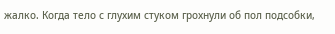жалко. Когда тело с глухим стуком грохнули об пол подсобки,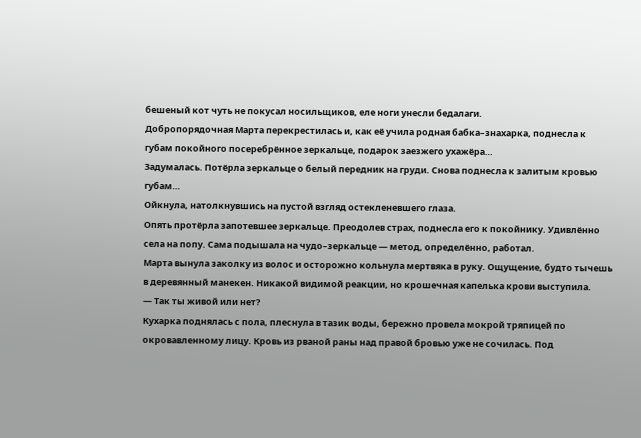бешеный кот чуть не покусал носильщиков, еле ноги унесли бедалаги.
Добропорядочная Марта перекрестилась и, как её учила родная бабка–знахарка, поднесла к губам покойного посеребрённое зеркальце, подарок заезжего ухажёра…
Задумалась. Потёрла зеркальце о белый передник на груди. Снова поднесла к залитым кровью губам…
Ойкнула, натолкнувшись на пустой взгляд остекленевшего глаза.
Опять протёрла запотевшее зеркальце. Преодолев страх, поднесла его к покойнику. Удивлённо села на попу. Сама подышала на чудо–зеркальце — метод, определённо, работал.
Марта вынула заколку из волос и осторожно кольнула мертвяка в руку. Ощущение, будто тычешь в деревянный манекен. Никакой видимой реакции, но крошечная капелька крови выступила.
— Так ты живой или нет?
Кухарка поднялась с пола, плеснула в тазик воды, бережно провела мокрой тряпицей по окровавленному лицу. Кровь из рваной раны над правой бровью уже не сочилась. Под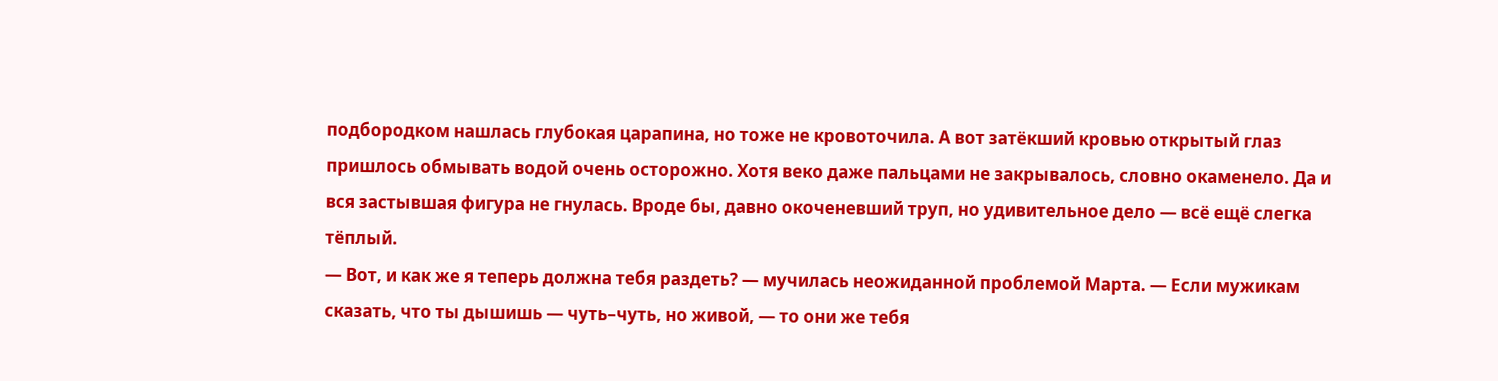подбородком нашлась глубокая царапина, но тоже не кровоточила. А вот затёкший кровью открытый глаз пришлось обмывать водой очень осторожно. Хотя веко даже пальцами не закрывалось, словно окаменело. Да и вся застывшая фигура не гнулась. Вроде бы, давно окоченевший труп, но удивительное дело — всё ещё слегка тёплый.
— Вот, и как же я теперь должна тебя раздеть? — мучилась неожиданной проблемой Марта. — Если мужикам сказать, что ты дышишь — чуть–чуть, но живой, — то они же тебя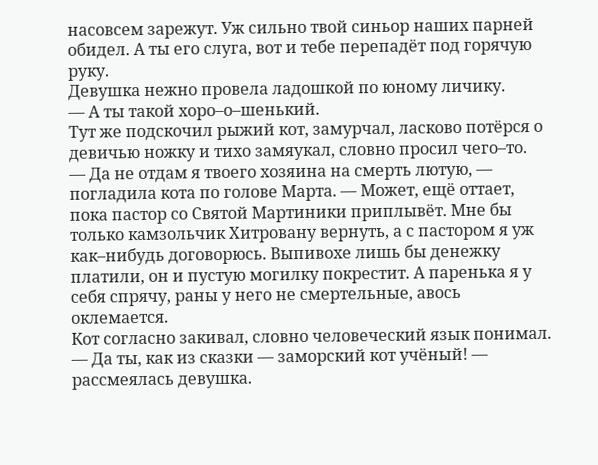насовсем зарежут. Уж сильно твой синьор наших парней обидел. А ты его слуга, вот и тебе перепадёт под горячую руку.
Девушка нежно провела ладошкой по юному личику.
— А ты такой хоро–о–шенький.
Тут же подскочил рыжий кот, замурчал, ласково потёрся о девичью ножку и тихо замяукал, словно просил чего–то.
— Да не отдам я твоего хозяина на смерть лютую, — погладила кота по голове Марта. — Может, ещё оттает, пока пастор со Святой Мартиники приплывёт. Мне бы только камзольчик Хитровану вернуть, а с пастором я уж как–нибудь договорюсь. Выпивохе лишь бы денежку платили, он и пустую могилку покрестит. А паренька я у себя спрячу, раны у него не смертельные, авось оклемается.
Кот согласно закивал, словно человеческий язык понимал.
— Да ты, как из сказки — заморский кот учёный! — рассмеялась девушка.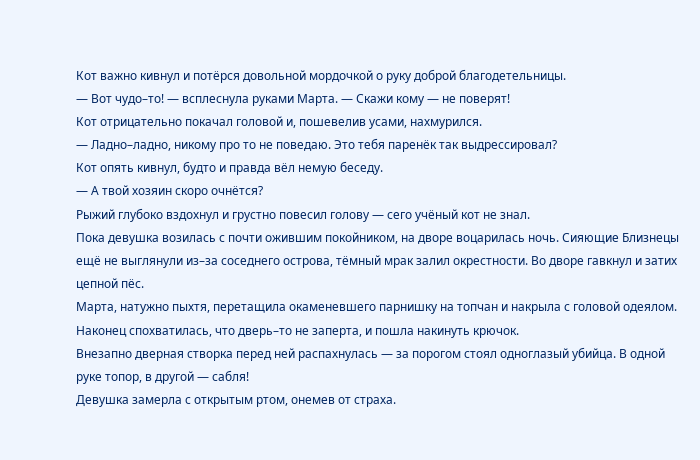Кот важно кивнул и потёрся довольной мордочкой о руку доброй благодетельницы.
— Вот чудо–то! — всплеснула руками Марта. — Скажи кому — не поверят!
Кот отрицательно покачал головой и, пошевелив усами, нахмурился.
— Ладно–ладно, никому про то не поведаю. Это тебя паренёк так выдрессировал?
Кот опять кивнул, будто и правда вёл немую беседу.
— А твой хозяин скоро очнётся?
Рыжий глубоко вздохнул и грустно повесил голову — сего учёный кот не знал.
Пока девушка возилась с почти ожившим покойником, на дворе воцарилась ночь. Сияющие Близнецы ещё не выглянули из–за соседнего острова, тёмный мрак залил окрестности. Во дворе гавкнул и затих цепной пёс.
Марта, натужно пыхтя, перетащила окаменевшего парнишку на топчан и накрыла с головой одеялом. Наконец спохватилась, что дверь–то не заперта, и пошла накинуть крючок.
Внезапно дверная створка перед ней распахнулась — за порогом стоял одноглазый убийца. В одной руке топор, в другой — сабля!
Девушка замерла с открытым ртом, онемев от страха.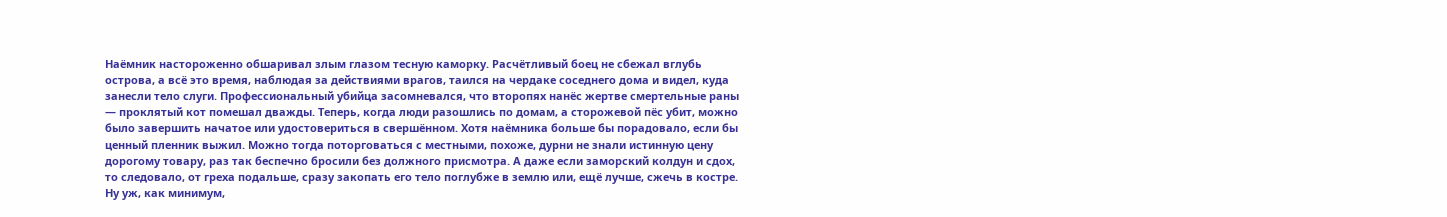Наёмник настороженно обшаривал злым глазом тесную каморку. Расчётливый боец не сбежал вглубь острова, а всё это время, наблюдая за действиями врагов, таился на чердаке соседнего дома и видел, куда занесли тело слуги. Профессиональный убийца засомневался, что второпях нанёс жертве смертельные раны — проклятый кот помешал дважды. Теперь, когда люди разошлись по домам, а сторожевой пёс убит, можно было завершить начатое или удостовериться в свершённом. Хотя наёмника больше бы порадовало, если бы ценный пленник выжил. Можно тогда поторговаться с местными, похоже, дурни не знали истинную цену дорогому товару, раз так беспечно бросили без должного присмотра. А даже если заморский колдун и сдох, то следовало, от греха подальше, сразу закопать его тело поглубже в землю или, ещё лучше, сжечь в костре. Ну уж, как минимум,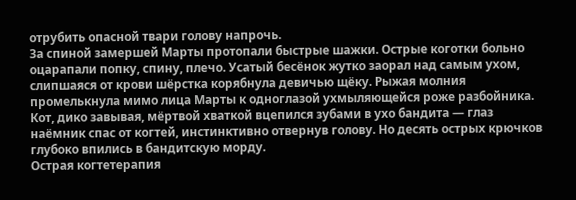отрубить опасной твари голову напрочь.
За спиной замершей Марты протопали быстрые шажки. Острые коготки больно оцарапали попку, спину, плечо. Усатый бесёнок жутко заорал над самым ухом, слипшаяся от крови шёрстка корябнула девичью щёку. Рыжая молния промелькнула мимо лица Марты к одноглазой ухмыляющейся роже разбойника.
Кот, дико завывая, мёртвой хваткой вцепился зубами в ухо бандита — глаз наёмник спас от когтей, инстинктивно отвернув голову. Но десять острых крючков глубоко впились в бандитскую морду.
Острая когтетерапия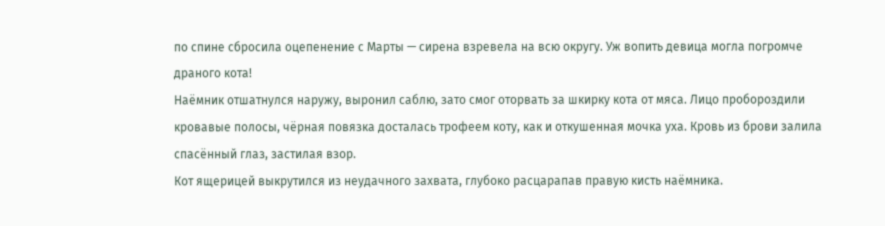по спине сбросила оцепенение с Марты — сирена взревела на всю округу. Уж вопить девица могла погромче драного кота!
Наёмник отшатнулся наружу, выронил саблю, зато смог оторвать за шкирку кота от мяса. Лицо пробороздили кровавые полосы, чёрная повязка досталась трофеем коту, как и откушенная мочка уха. Кровь из брови залила спасённый глаз, застилая взор.
Кот ящерицей выкрутился из неудачного захвата, глубоко расцарапав правую кисть наёмника.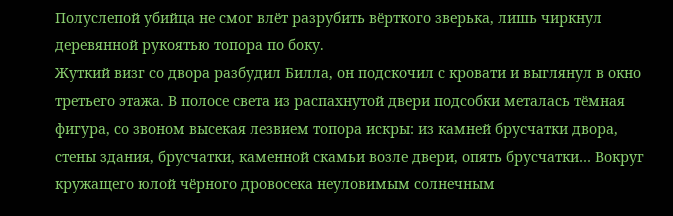Полуслепой убийца не смог влёт разрубить вёрткого зверька, лишь чиркнул деревянной рукоятью топора по боку.
Жуткий визг со двора разбудил Билла, он подскочил с кровати и выглянул в окно третьего этажа. В полосе света из распахнутой двери подсобки металась тёмная фигура, со звоном высекая лезвием топора искры: из камней брусчатки двора, стены здания, брусчатки, каменной скамьи возле двери, опять брусчатки… Вокруг кружащего юлой чёрного дровосека неуловимым солнечным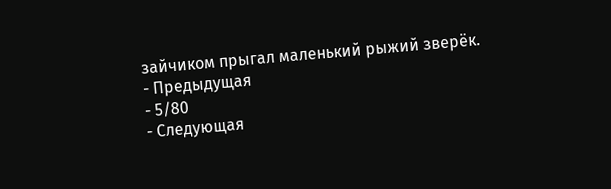зайчиком прыгал маленький рыжий зверёк.
- Предыдущая
- 5/80
- Следующая